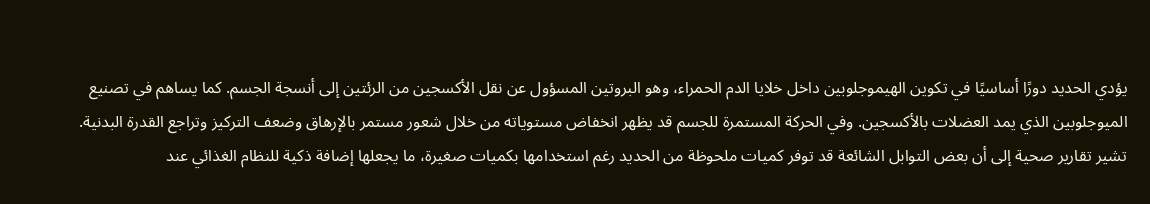يؤدي الحديد دورًا أساسيًا في تكوين الهيموجلوبين داخل خلايا الدم الحمراء، وهو البروتين المسؤول عن نقل الأكسجين من الرئتين إلى أنسجة الجسم. كما يساهم في تصنيع الميوجلوبين الذي يمد العضلات بالأكسجين. وفي الحركة المستمرة للجسم قد يظهر انخفاض مستوياته من خلال شعور مستمر بالإرهاق وضعف التركيز وتراجع القدرة البدنية.
تشير تقارير صحية إلى أن بعض التوابل الشائعة قد توفر كميات ملحوظة من الحديد رغم استخدامها بكميات صغيرة، ما يجعلها إضافة ذكية للنظام الغذائي عند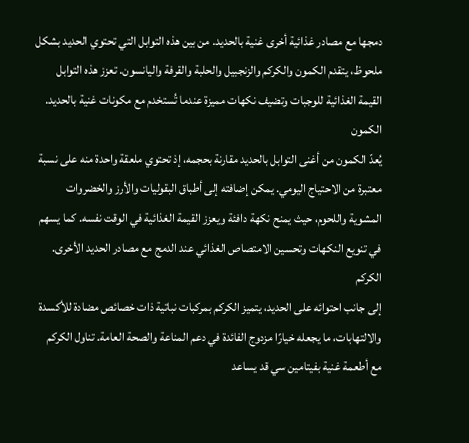دمجها مع مصادر غذائية أخرى غنية بالحديد. من بين هذه التوابل التي تحتوي الحديد بشكل ملحوظ، يتقدم الكمون والكركم والزنجبيل والحلبة والقرفة واليانسون. تعزز هذه التوابل القيمة الغذائية للوجبات وتضيف نكهات مميزة عندما تُستخدم مع مكونات غنية بالحديد.
الكمون
يُعدّ الكمون من أغنى التوابل بالحديد مقارنة بحجمه، إذ تحتوي ملعقة واحدة منه على نسبة معتبرة من الاحتياج اليومي. يمكن إضافته إلى أطباق البقوليات والأرز والخضروات المشوية واللحوم، حيث يمنح نكهة دافئة ويعزز القيمة الغذائية في الوقت نفسه. كما يسهم في تنويع النكهات وتحسين الامتصاص الغذائي عند الدمج مع مصادر الحديد الأخرى.
الكركم
إلى جانب احتوائه على الحديد، يتميز الكركم بمركبات نباتية ذات خصائص مضادة للأكسدة والالتهابات، ما يجعله خيارًا مزدوج الفائدة في دعم المناعة والصحة العامة. تناول الكركم مع أطعمة غنية بفيتامين سي قد يساعد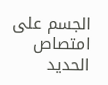الجسم على امتصاص الحديد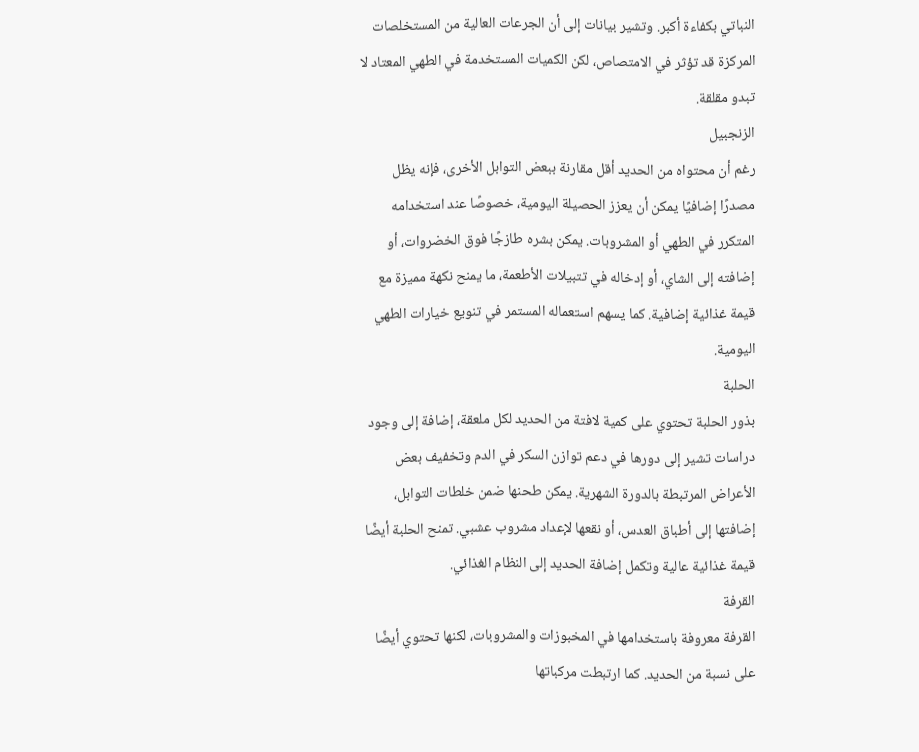النباتي بكفاءة أكبر. وتشير بيانات إلى أن الجرعات العالية من المستخلصات المركزة قد تؤثر في الامتصاص، لكن الكميات المستخدمة في الطهي المعتاد لا تبدو مقلقة.
الزنجبيل
رغم أن محتواه من الحديد أقل مقارنة ببعض التوابل الأخرى، فإنه يظل مصدرًا إضافيًا يمكن أن يعزز الحصيلة اليومية، خصوصًا عند استخدامه المتكرر في الطهي أو المشروبات. يمكن بشره طازجًا فوق الخضروات، أو إضافته إلى الشاي، أو إدخاله في تتبيلات الأطعمة، ما يمنح نكهة مميزة مع قيمة غذائية إضافية. كما يسهم استعماله المستمر في تنويع خيارات الطهي اليومية.
الحلبة
بذور الحلبة تحتوي على كمية لافتة من الحديد لكل ملعقة، إضافة إلى وجود دراسات تشير إلى دورها في دعم توازن السكر في الدم وتخفيف بعض الأعراض المرتبطة بالدورة الشهرية. يمكن طحنها ضمن خلطات التوابل، إضافتها إلى أطباق العدس، أو نقعها لإعداد مشروب عشبي. تمنح الحلبة أيضًا قيمة غذائية عالية وتكمل إضافة الحديد إلى النظام الغذائي.
القرفة
القرفة معروفة باستخدامها في المخبوزات والمشروبات، لكنها تحتوي أيضًا على نسبة من الحديد. كما ارتبطت مركباتها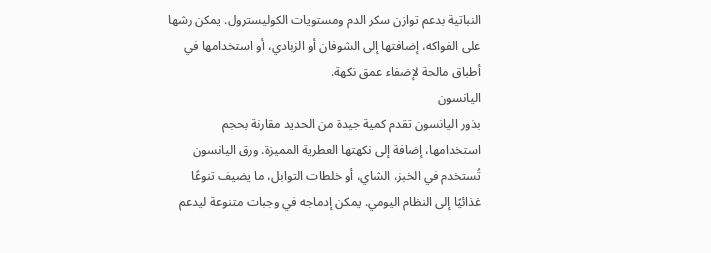النباتية بدعم توازن سكر الدم ومستويات الكوليسترول. يمكن رشها على الفواكه، إضافتها إلى الشوفان أو الزبادي، أو استخدامها في أطباق مالحة لإضفاء عمق نكهة.
اليانسون
بذور اليانسون تقدم كمية جيدة من الحديد مقارنة بحجم استخدامها، إضافة إلى نكهتها العطرية المميزة. ورق اليانسون تُستخدم في الخبز، الشاي، أو خلطات التوابل، ما يضيف تنوعًا غذائيًا إلى النظام اليومي. يمكن إدماجه في وجبات متنوعة ليدعم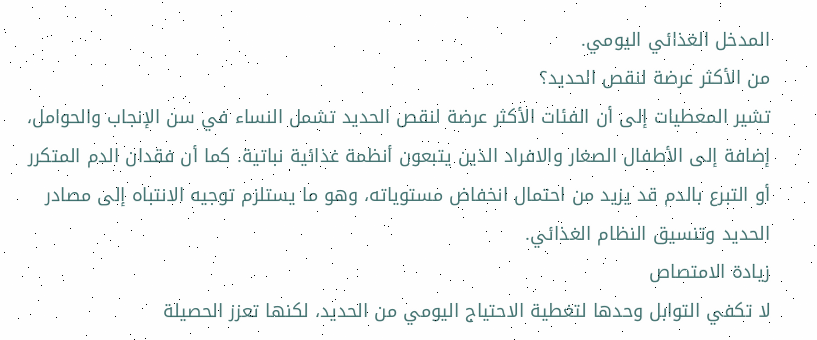المدخل الغذائي اليومي.
من الأكثر عرضة لنقص الحديد؟
تشير المعطيات إلى أن الفئات الأكثر عرضة لنقص الحديد تشمل النساء في سن الإنجاب والحوامل، إضافة إلى الأطفال الصغار والافراد الذين يتبعون أنظمة غذائية نباتية. كما أن فقدان الدم المتكرر أو التبرع بالدم قد يزيد من احتمال انخفاض مستوياته، وهو ما يستلزم توجيه الانتباه إلى مصادر الحديد وتنسيق النظام الغذائي.
زيادة الامتصاص
لا تكفي التوابل وحدها لتغطية الاحتياج اليومي من الحديد، لكنها تعزز الحصيلة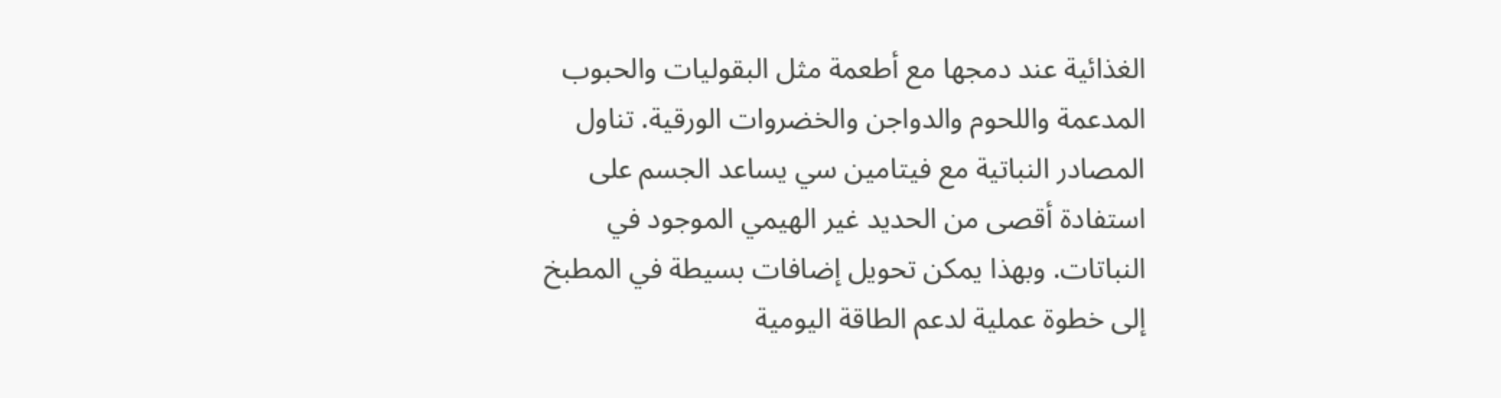الغذائية عند دمجها مع أطعمة مثل البقوليات والحبوب المدعمة واللحوم والدواجن والخضروات الورقية. تناول المصادر النباتية مع فيتامين سي يساعد الجسم على استفادة أقصى من الحديد غير الهيمي الموجود في النباتات. وبهذا يمكن تحويل إضافات بسيطة في المطبخ إلى خطوة عملية لدعم الطاقة اليومية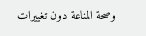وصحة المناعة دون تغييرات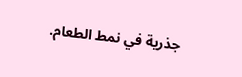جذرية في نمط الطعام.